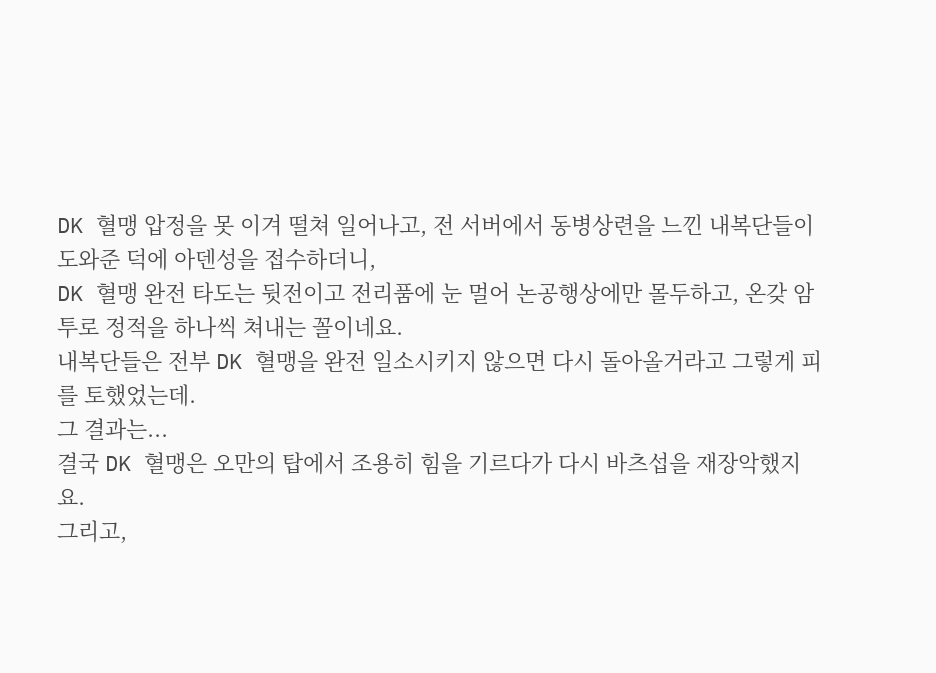DK 혈맹 압정을 못 이겨 떨쳐 일어나고, 전 서버에서 동병상련을 느낀 내복단들이 도와준 덕에 아덴성을 접수하더니,
DK 혈맹 완전 타도는 뒷전이고 전리품에 눈 멀어 논공행상에만 몰두하고, 온갖 암투로 정적을 하나씩 쳐내는 꼴이네요.
내복단들은 전부 DK 혈맹을 완전 일소시키지 않으면 다시 돌아올거라고 그렇게 피를 토했었는데.
그 결과는...
결국 DK 혈맹은 오만의 탑에서 조용히 힘을 기르다가 다시 바츠섭을 재장악했지요.
그리고,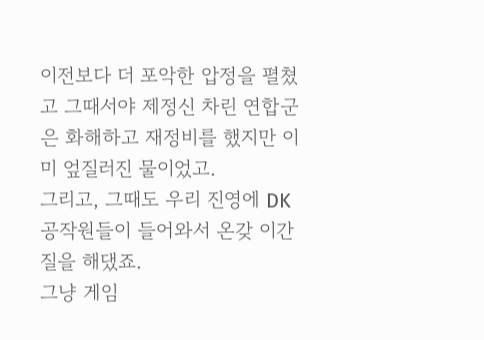이전보다 더 포악한 압정을 펼쳤고 그때서야 제정신 차린 연합군은 화해하고 재정비를 했지만 이미 엎질러진 물이었고.
그리고, 그때도 우리 진영에 DK 공작원들이 들어와서 온갖 이간질을 해댔죠.
그냥 게임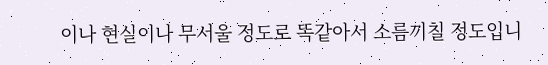이나 현실이나 무서울 정도로 똑같아서 소름끼칠 정도입니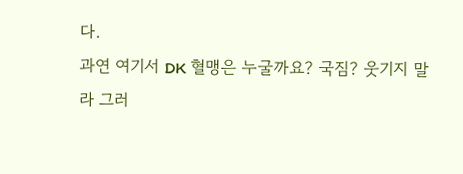다.
과연 여기서 DK 혈맹은 누굴까요? 국짐? 웃기지 말라 그러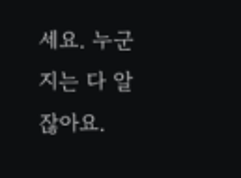세요. 누군지는 다 알잖아요.